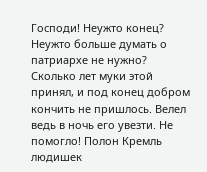Господи! Неужто конец? Неужто больше думать о патриархе не нужно? Сколько лет муки этой принял, и под конец добром кончить не пришлось. Велел ведь в ночь его увезти. Не помогло! Полон Кремль людишек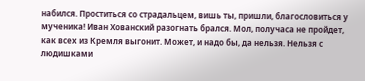набился. Проститься со страдальцем, вишь ты, пришли, благословиться у мученика! Иван Хованский разогнать брался. Мол, получаса не пройдет, как всех из Кремля выгонит. Может, и надо бы, да нельзя. Нельзя с людишками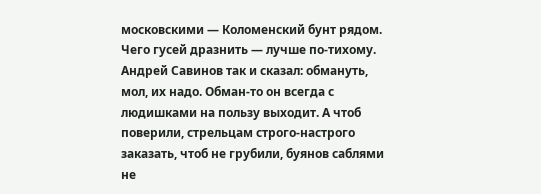московскими — Коломенский бунт рядом. Чего гусей дразнить — лучше по-тихому. Андрей Савинов так и сказал: обмануть, мол, их надо. Обман-то он всегда с людишками на пользу выходит. А чтоб поверили, стрельцам строго-настрого заказать, чтоб не грубили, буянов саблями не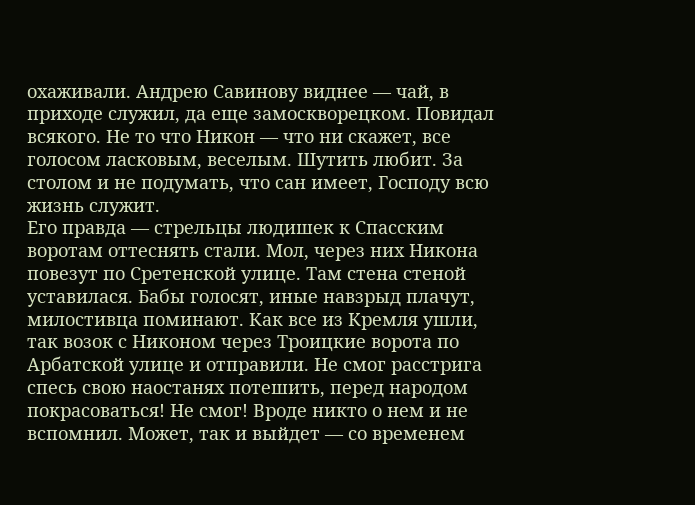охаживали. Андрею Савинову виднее — чай, в приходе служил, да еще замоскворецком. Повидал всякого. Не то что Никон — что ни скажет, все голосом ласковым, веселым. Шутить любит. За столом и не подумать, что сан имеет, Господу всю жизнь служит.
Его правда — стрельцы людишек к Спасским воротам оттеснять стали. Мол, через них Никона повезут по Сретенской улице. Там стена стеной уставилася. Бабы голосят, иные навзрыд плачут, милостивца поминают. Как все из Кремля ушли, так возок с Никоном через Троицкие ворота по Арбатской улице и отправили. Не смог расстрига спесь свою наостанях потешить, перед народом покрасоваться! Не смог! Вроде никто о нем и не вспомнил. Может, так и выйдет — со временем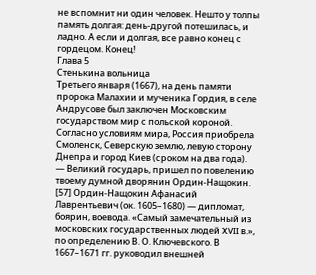не вспомнит ни один человек. Нешто у толпы память долгая: день-другой потешилась, и ладно. А если и долгая, все равно конец с гордецом. Конец!
Глава 5
Стенькина вольница
Третьего января (1667), на день памяти пророка Малахии и мученика Гордия, в селе Андрусове был заключен Московским государством мир с польской короной. Согласно условиям мира, Россия приобрела Смоленск, Северскую землю, левую сторону Днепра и город Киев (сроком на два года).
— Великий государь, пришел по повелению твоему думной дворянин Ордин-Нащокин. [57] Ордин-Нащокин Афанасий Лаврентьевич (ок. 1605–1680) — дипломат, боярин, воевода. «Самый замечательный из московских государственных людей XVII в.», по определению В. О. Ключевского. В 1667–1671 гг. руководил внешней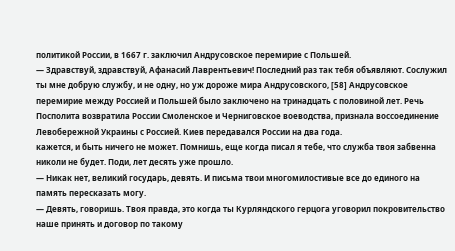политикой России, в 1667 г. заключил Андрусовское перемирие с Польшей.
— Здравствуй, здравствуй, Афанасий Лаврентьевич! Последний раз так тебя объявляют. Сослужил ты мне добрую службу, и не одну, но уж дороже мира Андрусовского, [58] Андрусовское перемирие между Россией и Польшей было заключено на тринадцать с половиной лет. Речь Посполита возвратила России Смоленское и Черниговское воеводства, признала воссоединение Левобережной Украины с Россией. Киев передавался России на два года.
кажется, и быть ничего не может. Помнишь, еще когда писал я тебе, что служба твоя забвенна николи не будет. Поди, лет десять уже прошло.
— Никак нет, великий государь, девять. И письма твои многомилостивые все до единого на память пересказать могу.
— Девять, говоришь. Твоя правда, это когда ты Курляндского герцога уговорил покровительство наше принять и договор по такому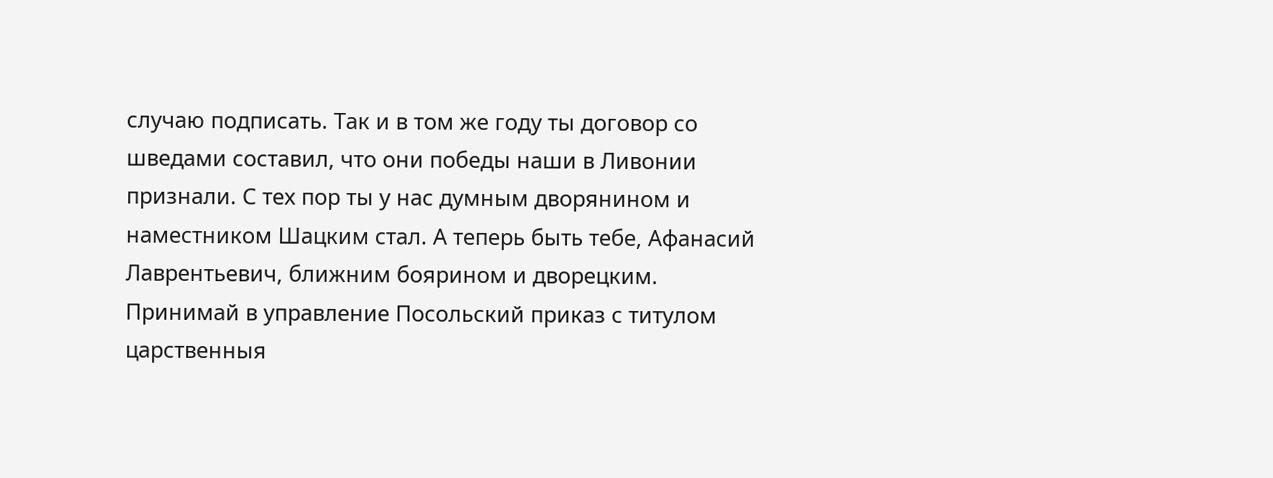случаю подписать. Так и в том же году ты договор со шведами составил, что они победы наши в Ливонии признали. С тех пор ты у нас думным дворянином и наместником Шацким стал. А теперь быть тебе, Афанасий Лаврентьевич, ближним боярином и дворецким. Принимай в управление Посольский приказ с титулом царственныя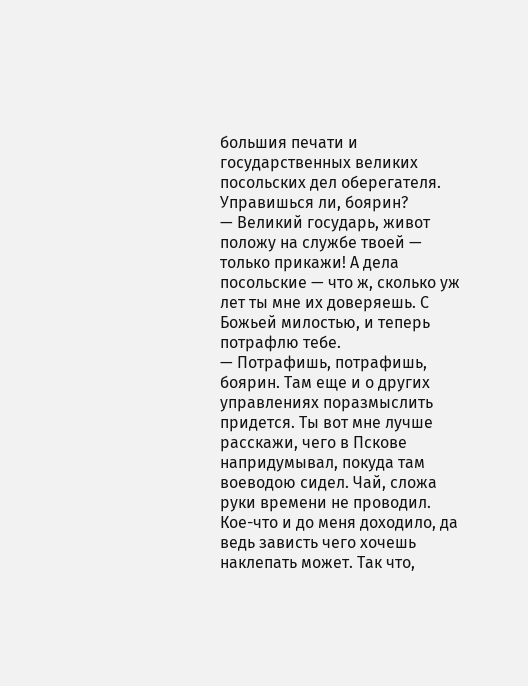большия печати и государственных великих посольских дел оберегателя. Управишься ли, боярин?
— Великий государь, живот положу на службе твоей — только прикажи! А дела посольские — что ж, сколько уж лет ты мне их доверяешь. С Божьей милостью, и теперь потрафлю тебе.
— Потрафишь, потрафишь, боярин. Там еще и о других управлениях поразмыслить придется. Ты вот мне лучше расскажи, чего в Пскове напридумывал, покуда там воеводою сидел. Чай, сложа руки времени не проводил. Кое-что и до меня доходило, да ведь зависть чего хочешь наклепать может. Так что,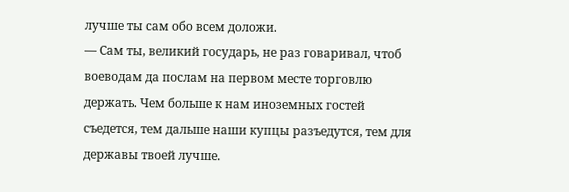лучше ты сам обо всем доложи.
— Сам ты, великий государь, не раз говаривал, чтоб воеводам да послам на первом месте торговлю держать. Чем больше к нам иноземных гостей съедется, тем дальше наши купцы разъедутся, тем для державы твоей лучше.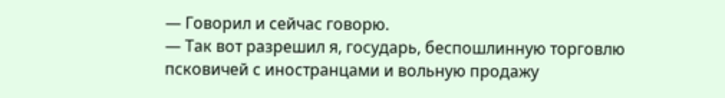— Говорил и сейчас говорю.
— Так вот разрешил я, государь, беспошлинную торговлю псковичей с иностранцами и вольную продажу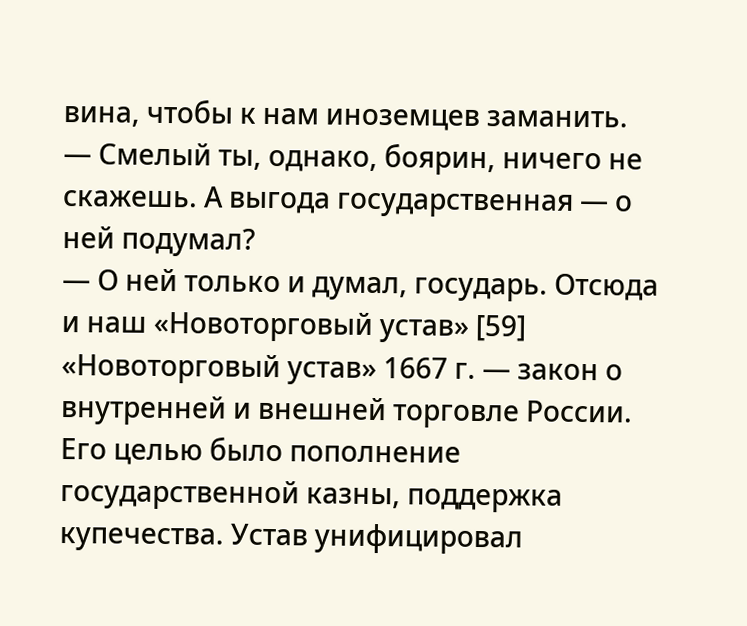вина, чтобы к нам иноземцев заманить.
— Смелый ты, однако, боярин, ничего не скажешь. А выгода государственная — о ней подумал?
— О ней только и думал, государь. Отсюда и наш «Новоторговый устав» [59] «Новоторговый устав» 1667 г. — закон о внутренней и внешней торговле России. Его целью было пополнение государственной казны, поддержка купечества. Устав унифицировал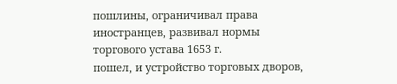пошлины, ограничивал права иностранцев, развивал нормы торгового устава 1653 г.
пошел, и устройство торговых дворов,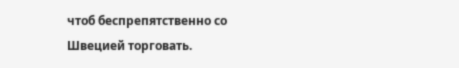чтоб беспрепятственно со Швецией торговать.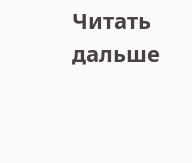Читать дальше